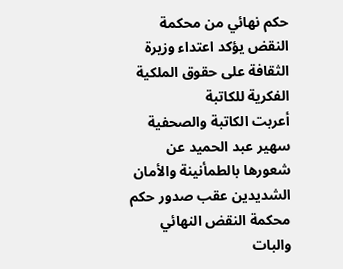حكم نهائي من محكمة النقض يؤكد اعتداء وزيرة الثقافة على حقوق الملكية الفكرية للكاتبة
أعربت الكاتبة والصحفية سهير عبد الحميد عن شعورها بالطمأنينة والأمان الشديدين عقب صدور حكم محكمة النقض النهائي والبات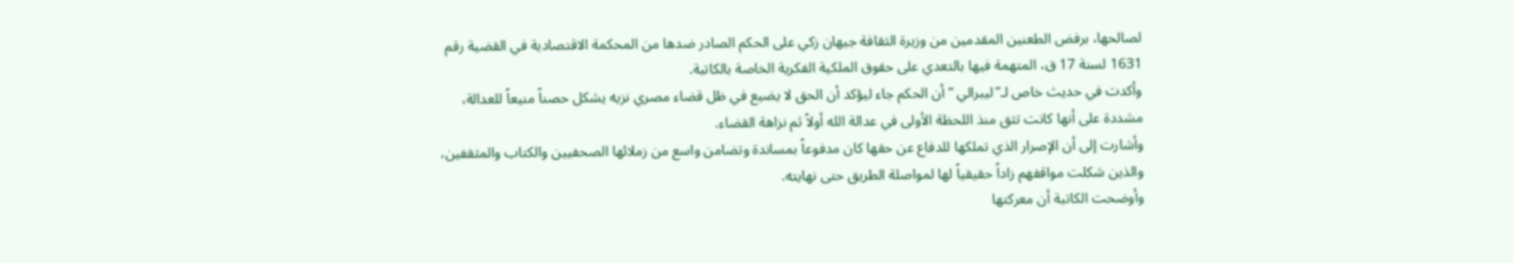لصالحها، برفض الطعنين المقدمين من وزيرة الثقافة جيهان زكي على الحكم الصادر ضدها من المحكمة الاقتصادية في القضية رقم 1631 لسنة 17 ق، المتهمة فيها بالتعدي على حقوق الملكية الفكرية الخاصة بالكاتبة.
وأكدت في حديث خاص لـ”ليبرالي ” أن الحكم جاء ليؤكد أن الحق لا يضيع في ظل قضاء مصري نزيه يشكل حصناً منيعاً للعدالة، مشددة على أنها كانت تثق منذ اللحظة الأولى في عدالة الله أولاً ثم نزاهة القضاء.
وأشارت إلى أن الإصرار الذي تملكها للدفاع عن حقها كان مدفوعاً بمساندة وتضامن واسع من زملائها الصحفيين والكتاب والمثقفين، والذين شكلت مواقفهم زاداً حقيقياً لها لمواصلة الطريق حتى نهايته.
وأوضحت الكاتبة أن معركتها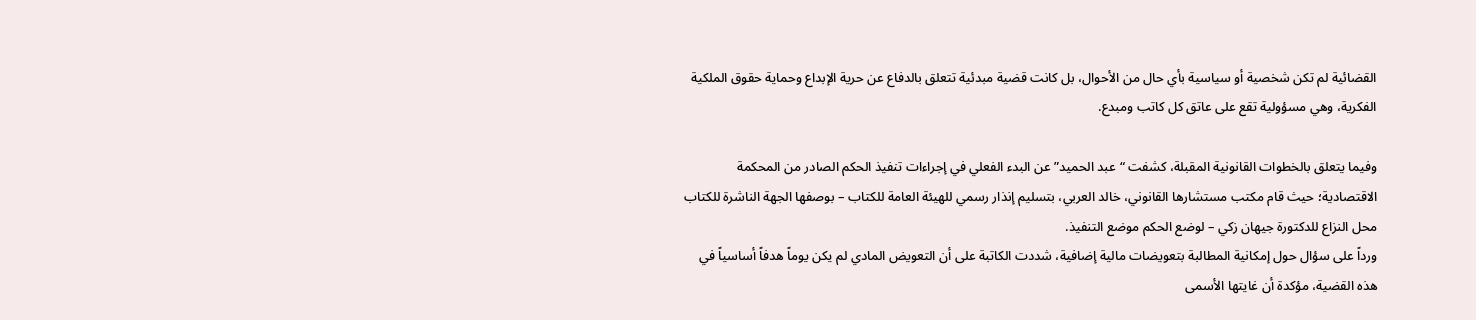القضائية لم تكن شخصية أو سياسية بأي حال من الأحوال، بل كانت قضية مبدئية تتعلق بالدفاع عن حرية الإبداع وحماية حقوق الملكية الفكرية، وهي مسؤولية تقع على عاتق كل كاتب ومبدع.

وفيما يتعلق بالخطوات القانونية المقبلة، كشفت “عبد الحميد” عن البدء الفعلي في إجراءات تنفيذ الحكم الصادر من المحكمة الاقتصادية؛ حيث قام مكتب مستشارها القانوني، خالد العربي، بتسليم إنذار رسمي للهيئة العامة للكتاب – بوصفها الجهة الناشرة للكتاب محل النزاع للدكتورة جيهان زكي – لوضع الحكم موضع التنفيذ.
ورداً على سؤال حول إمكانية المطالبة بتعويضات مالية إضافية، شددت الكاتبة على أن التعويض المادي لم يكن يوماً هدفاً أساسياً في هذه القضية، مؤكدة أن غايتها الأسمى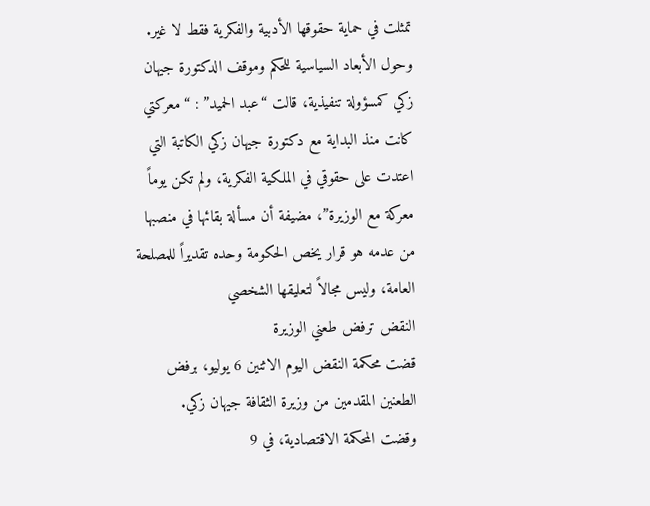تمثلت في حماية حقوقها الأدبية والفكرية فقط لا غير.
وحول الأبعاد السياسية للحكم وموقف الدكتورة جيهان زكي كمسؤولة تنفيذية، قالت “عبد الحميد” : “معركتي كانت منذ البداية مع دكتورة جيهان زكي الكاتبة التي اعتدت على حقوقي في الملكية الفكرية، ولم تكن يوماً معركة مع الوزيرة”، مضيفة أن مسألة بقائها في منصبها من عدمه هو قرار يخص الحكومة وحده تقديراً للمصلحة العامة، وليس مجالاً لتعليقها الشخصي
النقض ترفض طعني الوزيرة
قضت محكمة النقض اليوم الاثنين 6 يوليو، برفض الطعنين المقدمين من وزيرة الثقافة جيهان زكي.
وقضت المحكمة الاقتصادية، في 9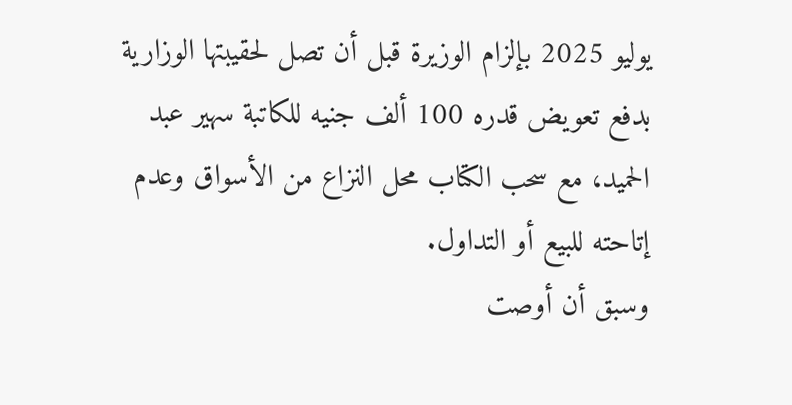يوليو 2025 بإلزام الوزيرة قبل أن تصل لحقيبتها الوزارية بدفع تعويض قدره 100 ألف جنيه للكاتبة سهير عبد الحميد، مع سحب الكتاب محل النزاع من الأسواق وعدم إتاحته للبيع أو التداول.
وسبق أن أوصت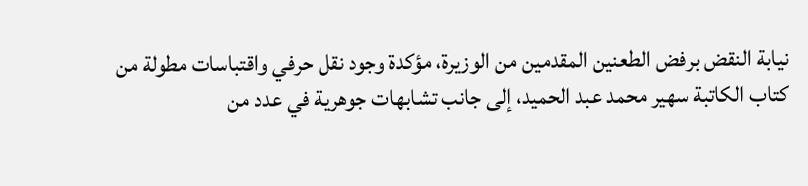نيابة النقض برفض الطعنين المقدمين من الوزيرة، مؤكدة وجود نقل حرفي واقتباسات مطولة من كتاب الكاتبة سهير محمد عبد الحميد، إلى جانب تشابهات جوهرية في عدد من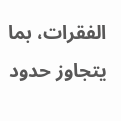الفقرات، بما يتجاوز حدود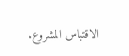الاقتباس المشروع.